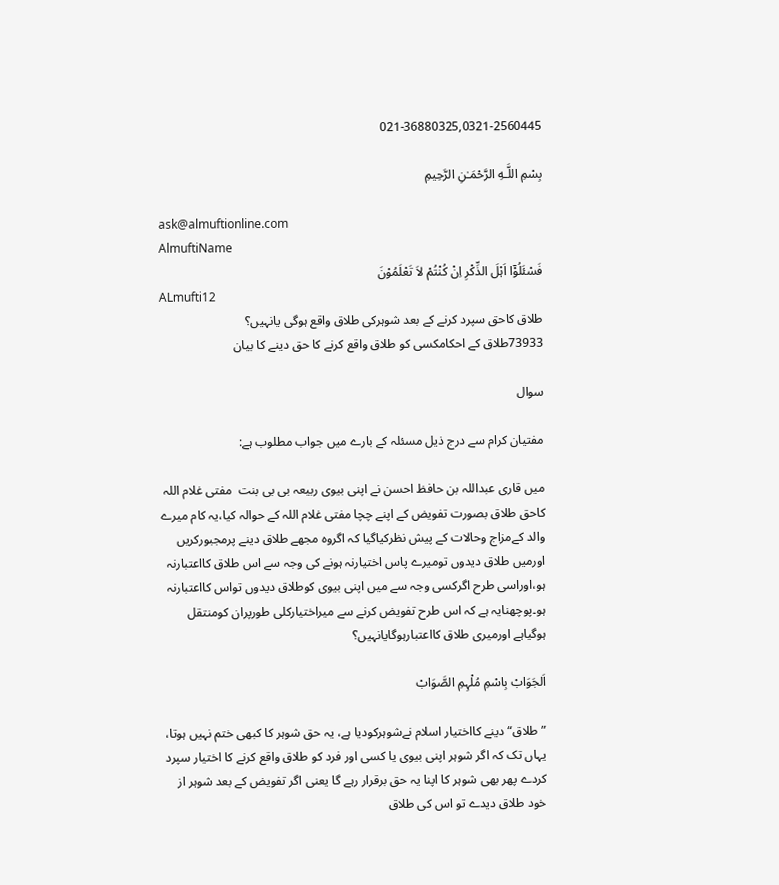021-36880325,0321-2560445

بِسْمِ اللَّـهِ الرَّحْمَـٰنِ الرَّحِيمِ

ask@almuftionline.com
AlmuftiName
فَسْئَلُوْٓا اَہْلَ الذِّکْرِ اِنْ کُنْتُمْ لاَ تَعْلَمُوْنَ
ALmufti12
طلاق کاحق سپرد کرنے کے بعد شوہرکی طلاق واقع ہوگی یانہیں؟
73933طلاق کے احکامکسی کو طلاق واقع کرنے کا حق دینے کا بیان

سوال

مفتیان کرام سے درج ذیل مسئلہ کے بارے میں جواب مطلوب ہے:

میں قاری عبداللہ بن حافظ احسن نے اپنی بیوی ربیعہ بی بی بنت  مفتی غلام اللہ کاحق طلاق بصورت تفویض کے اپنے چچا مفتی غلام اللہ کے حوالہ کیا،یہ کام میرے والد کےمزاج وحالات کے پیش نظرکیاگیا کہ اگروہ مجھے طلاق دینے پرمجبورکریں اورمیں طلاق دیدوں تومیرے پاس اختیارنہ ہونے کی وجہ سے اس طلاق کااعتبارنہ ہو،اوراسی طرح اگرکسی وجہ سے میں اپنی بیوی کوطلاق دیدوں تواس کااعتبارنہ ہو۔پوچھنایہ ہے کہ اس طرح تفویض کرنے سے میراختیارکلی طورپران کومنتقل ہوگیاہے اورمیری طلاق کااعتبارہوگایانہیں؟

اَلجَوَابْ بِاسْمِ مُلْہِمِ الصَّوَابْ

”طلاق“ دینے کااختیار اسلام نےشوہرکودیا ہے، یہ حق شوہر کا کبھی ختم نہیں ہوتا، یہاں تک کہ اگر شوہر اپنی بیوی یا کسی اور فرد کو طلاق واقع کرنے کا اختیار سپرد کردے پھر بھی شوہر کا اپنا یہ حق برقرار رہے گا یعنی اگر تفویض کے بعد شوہر از خود طلاق دیدے تو اس کی طلاق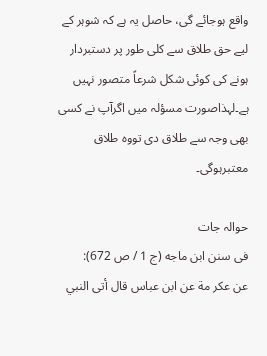واقع ہوجائے گی، حاصل یہ ہے کہ شوہر کے لیے حق طلاق سے کلی طور پر دستبردار ہونے کی کوئی شکل شرعاً متصور نہیں ہے۔لہذاصورت مسؤلہ میں اگرآپ نے کسی بھی وجہ سے طلاق دی تووہ طلاق معتبرہوگی۔

حوالہ جات
فی سنن ابن ماجه (ج 1 / ص 672):
عن عكر مة عن ابن عباس قال أتى النبي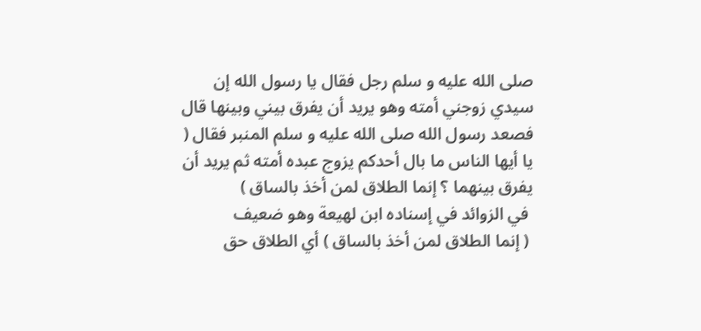صلى الله عليه و سلم رجل فقال يا رسول الله إن سيدي زوجني أمته وهو يريد أن يفرق بيني وبينها قال فصعد رسول الله صلى الله عليه و سلم المنبر فقال ( يا أيها الناس ما بال أحدكم يزوج عبده أمته ثم يريد أن يفرق بينهما ؟ إنما الطلاق لمن أخذ بالساق )
 في الزوائد في إسناده ابن لهيعة وهو ضعيف
 ( إنما الطلاق لمن أخذ بالساق ) أي الطلاق حق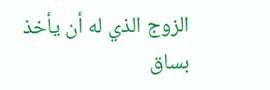الزوج الذي له أن يأخذ بساق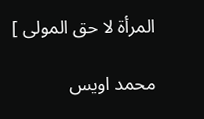المرأة لا حق المولى ]

محمد اویس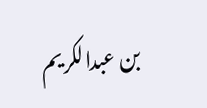بن عبدالکریم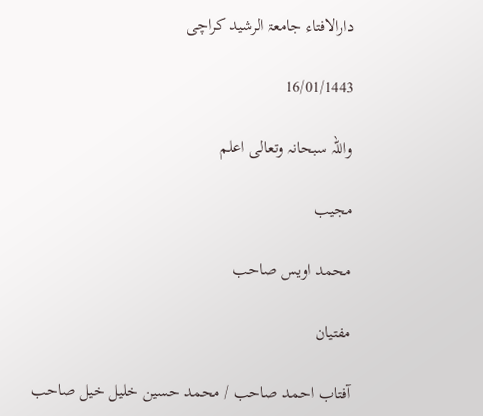دارالافتاء جامعۃ الرشید کراچی

16/01/1443

واللہ سبحانہ وتعالی اعلم

مجیب

محمد اویس صاحب

مفتیان

آفتاب احمد صاحب / محمد حسین خلیل خیل صاحب